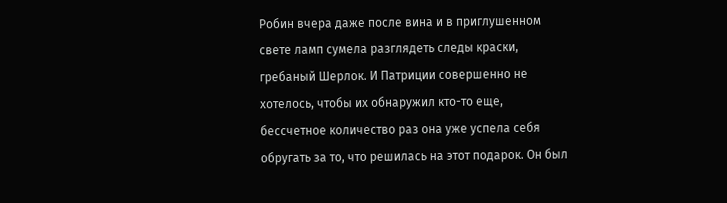Робин вчера даже после вина и в приглушенном свете ламп сумела разглядеть следы краски, гребаный Шерлок. И Патриции совершенно не хотелось, чтобы их обнаружил кто-то еще, бессчетное количество раз она уже успела себя обругать за то, что решилась на этот подарок. Он был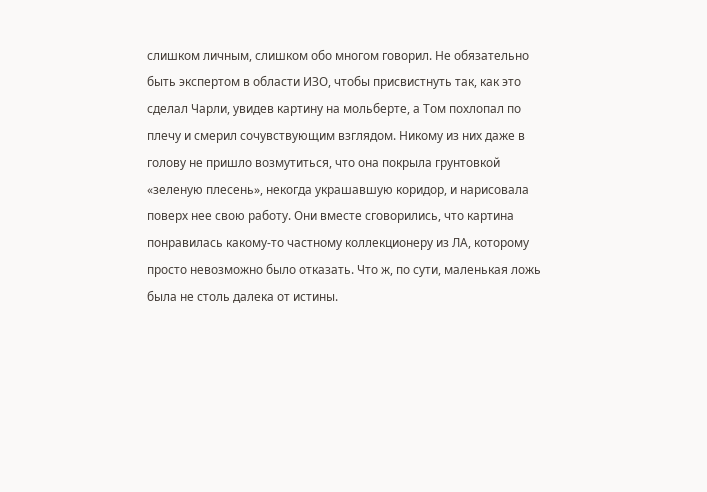слишком личным, слишком обо многом говорил. Не обязательно быть экспертом в области ИЗО, чтобы присвистнуть так, как это сделал Чарли, увидев картину на мольберте, а Том похлопал по плечу и смерил сочувствующим взглядом. Никому из них даже в голову не пришло возмутиться, что она покрыла грунтовкой «зеленую плесень», некогда украшавшую коридор, и нарисовала поверх нее свою работу. Они вместе сговорились, что картина понравилась какому-то частному коллекционеру из ЛА, которому просто невозможно было отказать. Что ж, по сути, маленькая ложь была не столь далека от истины.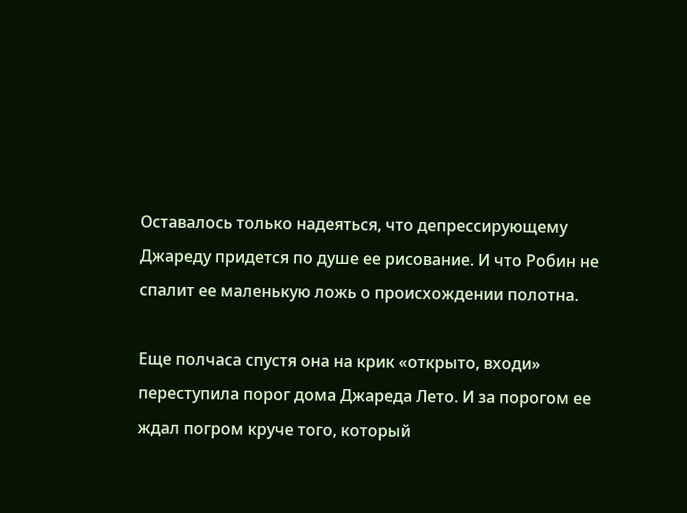Оставалось только надеяться, что депрессирующему Джареду придется по душе ее рисование. И что Робин не спалит ее маленькую ложь о происхождении полотна.

Еще полчаса спустя она на крик «открыто, входи» переступила порог дома Джареда Лето. И за порогом ее ждал погром круче того, который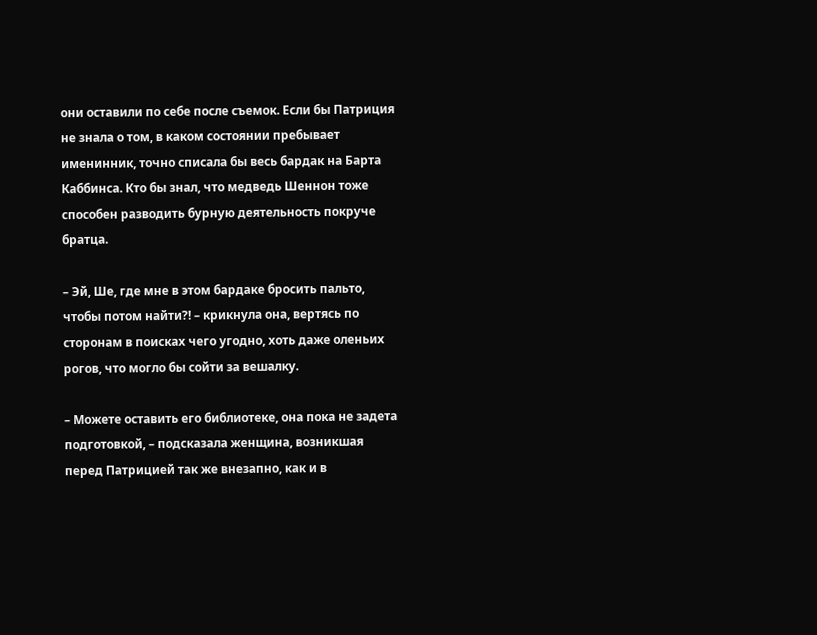они оставили по себе после съемок. Если бы Патриция не знала о том, в каком состоянии пребывает именинник, точно списала бы весь бардак на Барта Каббинса. Кто бы знал, что медведь Шеннон тоже способен разводить бурную деятельность покруче братца.

– Эй, Ше, где мне в этом бардаке бросить пальто, чтобы потом найти?! – крикнула она, вертясь по сторонам в поисках чего угодно, хоть даже оленьих рогов, что могло бы сойти за вешалку.

– Можете оставить его библиотеке, она пока не задета подготовкой, – подсказала женщина, возникшая перед Патрицией так же внезапно, как и в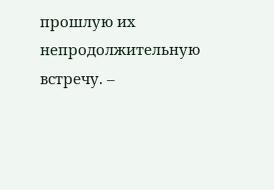прошлую их непродолжительную встречу. –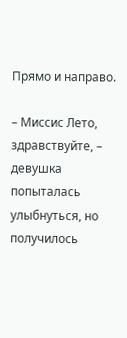Прямо и направо.

– Миссис Лето, здравствуйте, – девушка попыталась улыбнуться, но получилось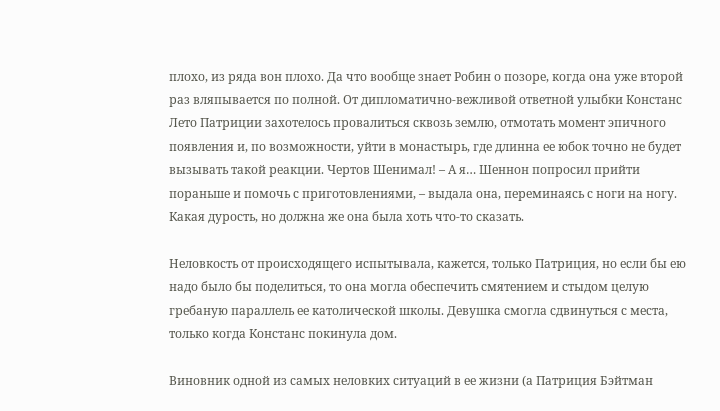плохо, из ряда вон плохо. Да что вообще знает Робин о позоре, когда она уже второй раз вляпывается по полной. От дипломатично-вежливой ответной улыбки Констанс Лето Патриции захотелось провалиться сквозь землю, отмотать момент эпичного появления и, по возможности, уйти в монастырь, где длинна ее юбок точно не будет вызывать такой реакции. Чертов Шенимал! – А я… Шеннон попросил прийти пораньше и помочь с приготовлениями, – выдала она, переминаясь с ноги на ногу. Какая дурость, но должна же она была хоть что-то сказать.

Неловкость от происходящего испытывала, кажется, только Патриция, но если бы ею надо было бы поделиться, то она могла обеспечить смятением и стыдом целую гребаную параллель ее католической школы. Девушка смогла сдвинуться с места, только когда Констанс покинула дом.

Виновник одной из самых неловких ситуаций в ее жизни (а Патриция Бэйтман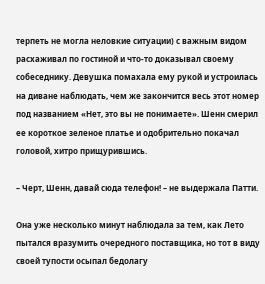терпеть не могла неловкие ситуации) с важным видом расхаживал по гостиной и что-то доказывал своему собеседнику. Девушка помахала ему рукой и устроилась на диване наблюдать, чем же закончится весь этот номер под названием «Нет, это вы не понимаете». Шенн смерил ее короткое зеленое платье и одобрительно покачал головой, хитро прищурившись.

– Черт, Шенн, давай сюда телефон! – не выдержала Патти.

Она уже несколько минут наблюдала за тем, как Лето пытался вразумить очередного поставщика, но тот в виду своей тупости осыпал бедолагу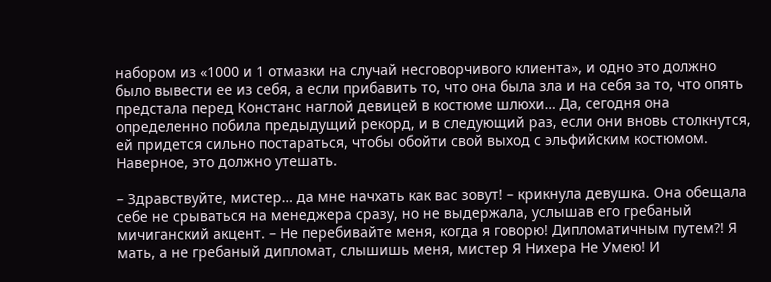набором из «1000 и 1 отмазки на случай несговорчивого клиента», и одно это должно было вывести ее из себя, а если прибавить то, что она была зла и на себя за то, что опять предстала перед Констанс наглой девицей в костюме шлюхи… Да, сегодня она определенно побила предыдущий рекорд, и в следующий раз, если они вновь столкнутся, ей придется сильно постараться, чтобы обойти свой выход с эльфийским костюмом. Наверное, это должно утешать.

– Здравствуйте, мистер… да мне начхать как вас зовут! – крикнула девушка. Она обещала себе не срываться на менеджера сразу, но не выдержала, услышав его гребаный мичиганский акцент. – Не перебивайте меня, когда я говорю! Дипломатичным путем?! Я мать, а не гребаный дипломат, слышишь меня, мистер Я Нихера Не Умею! И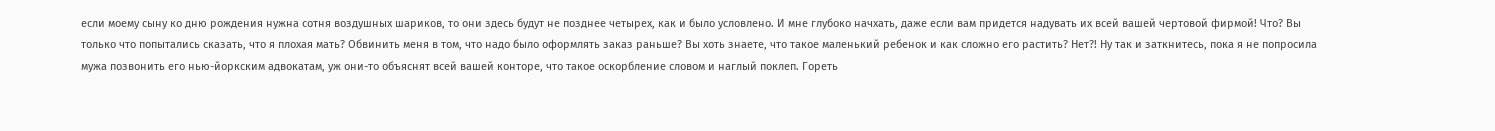если моему сыну ко дню рождения нужна сотня воздушных шариков, то они здесь будут не позднее четырех, как и было условлено. И мне глубоко начхать, даже если вам придется надувать их всей вашей чертовой фирмой! Что? Вы только что попытались сказать, что я плохая мать? Обвинить меня в том, что надо было оформлять заказ раньше? Вы хоть знаете, что такое маленький ребенок и как сложно его растить? Нет?! Ну так и заткнитесь, пока я не попросила мужа позвонить его нью-йоркским адвокатам, уж они-то объяснят всей вашей конторе, что такое оскорбление словом и наглый поклеп. Гореть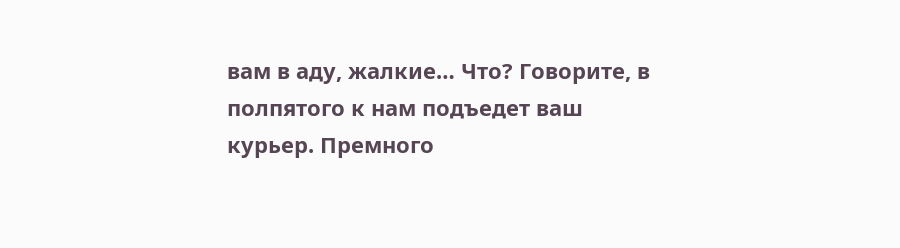вам в аду, жалкие… Что? Говорите, в полпятого к нам подъедет ваш курьер. Премного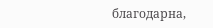благодарна,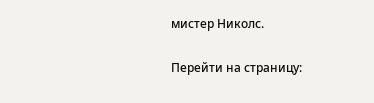мистер Николс.

Перейти на страницу: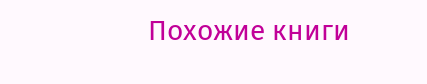Похожие книги